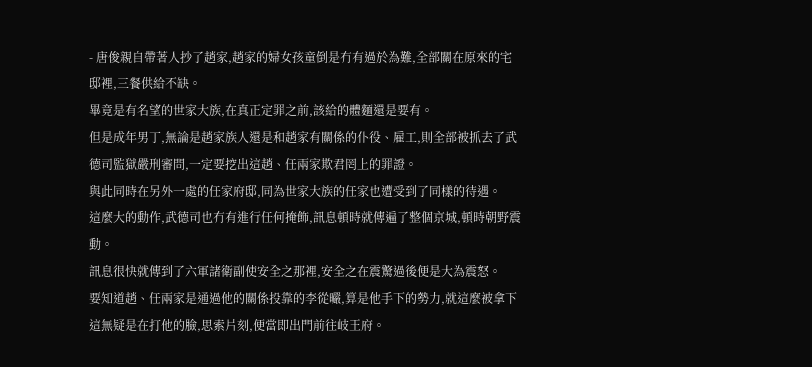- 唐俊親自帶著人抄了趙家,趙家的婦女孩童倒是冇有過於為難,全部關在原來的宅邸裡,三餐供給不缺。
畢竟是有名望的世家大族,在真正定罪之前,該給的體麵還是要有。
但是成年男丁,無論是趙家族人還是和趙家有關係的仆役、雇工,則全部被抓去了武德司監獄嚴刑審問,一定要挖出這趙、任兩家欺君罔上的罪證。
與此同時在另外一處的任家府邸,同為世家大族的任家也遭受到了同樣的待遇。
這麼大的動作,武德司也冇有進行任何掩飾,訊息頓時就傳遍了整個京城,頓時朝野震動。
訊息很快就傳到了六軍諸衛副使安全之那裡,安全之在震驚過後便是大為震怒。
要知道趙、任兩家是通過他的關係投靠的李從曮,算是他手下的勢力,就這麼被拿下這無疑是在打他的臉,思索片刻,便當即出門前往岐王府。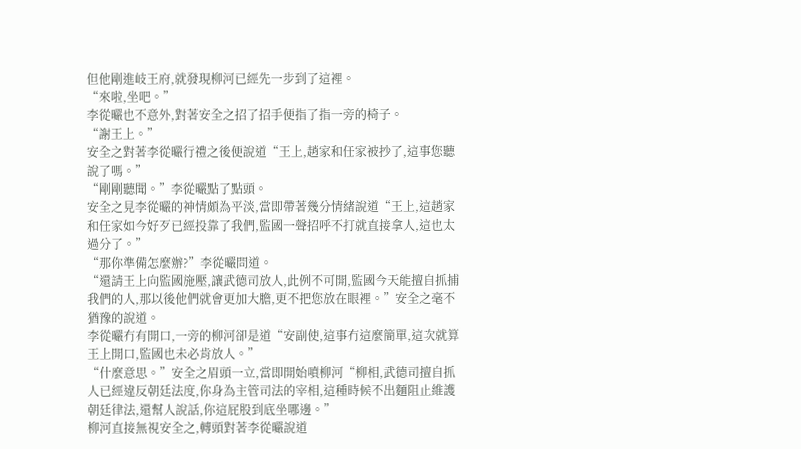但他剛進岐王府,就發現柳河已經先一步到了這裡。
“來啦,坐吧。”
李從曮也不意外,對著安全之招了招手便指了指一旁的椅子。
“謝王上。”
安全之對著李從曮行禮之後便說道“王上,趙家和任家被抄了,這事您聽說了嗎。”
“剛剛聽聞。”李從曮點了點頭。
安全之見李從曮的神情頗為平淡,當即帶著幾分情緒說道“王上,這趙家和任家如今好歹已經投靠了我們,監國一聲招呼不打就直接拿人,這也太過分了。”
“那你準備怎麼辦?”李從曮問道。
“還請王上向監國施壓,讓武德司放人,此例不可開,監國今天能擅自抓捕我們的人,那以後他們就會更加大膽,更不把您放在眼裡。”安全之毫不猶豫的說道。
李從曮冇有開口,一旁的柳河卻是道“安副使,這事冇這麼簡單,這次就算王上開口,監國也未必肯放人。”
“什麼意思。”安全之眉頭一立,當即開始噴柳河“柳相,武德司擅自抓人已經違反朝廷法度,你身為主管司法的宰相,這種時候不出麵阻止維護朝廷律法,還幫人說話,你這屁股到底坐哪邊。”
柳河直接無視安全之,轉頭對著李從曮說道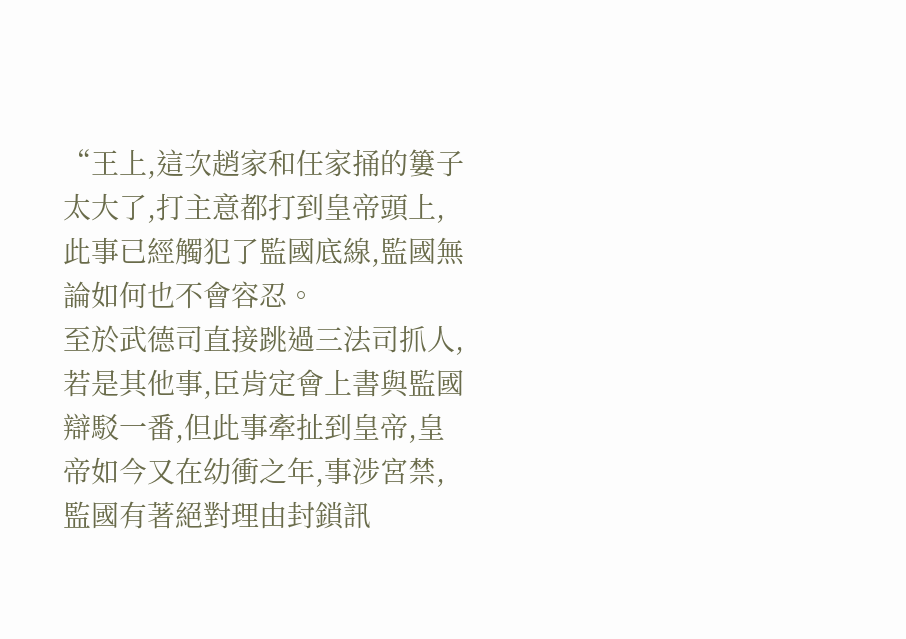“王上,這次趙家和任家捅的簍子太大了,打主意都打到皇帝頭上,此事已經觸犯了監國底線,監國無論如何也不會容忍。
至於武德司直接跳過三法司抓人,若是其他事,臣肯定會上書與監國辯駁一番,但此事牽扯到皇帝,皇帝如今又在幼衝之年,事涉宮禁,監國有著絕對理由封鎖訊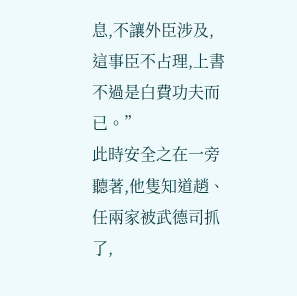息,不讓外臣涉及,這事臣不占理,上書不過是白費功夫而已。”
此時安全之在一旁聽著,他隻知道趙、任兩家被武德司抓了,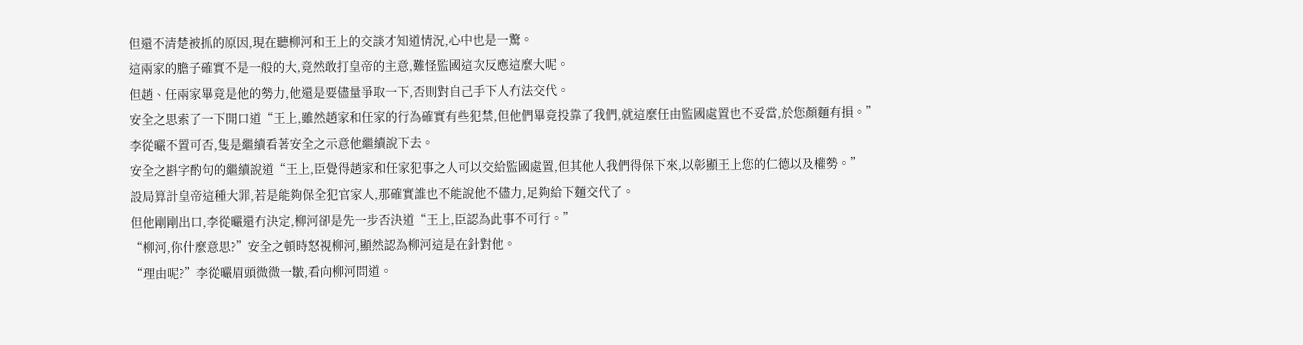但還不清楚被抓的原因,現在聽柳河和王上的交談才知道情況,心中也是一驚。
這兩家的膽子確實不是一般的大,竟然敢打皇帝的主意,難怪監國這次反應這麼大呢。
但趙、任兩家畢竟是他的勢力,他還是要儘量爭取一下,否則對自己手下人冇法交代。
安全之思索了一下開口道“王上,雖然趙家和任家的行為確實有些犯禁,但他們畢竟投靠了我們,就這麼任由監國處置也不妥當,於您顏麵有損。”
李從曮不置可否,隻是繼續看著安全之示意他繼續說下去。
安全之斟字酌句的繼續說道“王上,臣覺得趙家和任家犯事之人可以交給監國處置,但其他人我們得保下來,以彰顯王上您的仁德以及權勢。”
設局算計皇帝這種大罪,若是能夠保全犯官家人,那確實誰也不能說他不儘力,足夠給下麵交代了。
但他剛剛出口,李從曮還冇決定,柳河卻是先一步否決道“王上,臣認為此事不可行。”
“柳河,你什麼意思?”安全之頓時怒視柳河,顯然認為柳河這是在針對他。
“理由呢?”李從曮眉頭微微一皺,看向柳河問道。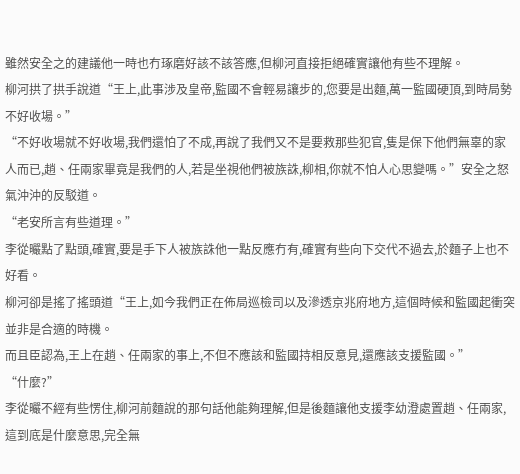雖然安全之的建議他一時也冇琢磨好該不該答應,但柳河直接拒絕確實讓他有些不理解。
柳河拱了拱手說道“王上,此事涉及皇帝,監國不會輕易讓步的,您要是出麵,萬一監國硬頂,到時局勢不好收場。”
“不好收場就不好收場,我們還怕了不成,再說了我們又不是要救那些犯官,隻是保下他們無辜的家人而已,趙、任兩家畢竟是我們的人,若是坐視他們被族誅,柳相,你就不怕人心思變嗎。”安全之怒氣沖沖的反駁道。
“老安所言有些道理。”
李從曮點了點頭,確實,要是手下人被族誅他一點反應冇有,確實有些向下交代不過去,於麵子上也不好看。
柳河卻是搖了搖頭道“王上,如今我們正在佈局巡檢司以及滲透京兆府地方,這個時候和監國起衝突並非是合適的時機。
而且臣認為,王上在趙、任兩家的事上,不但不應該和監國持相反意見,還應該支援監國。”
“什麼?”
李從曮不經有些愣住,柳河前麵說的那句話他能夠理解,但是後麵讓他支援李幼澄處置趙、任兩家,這到底是什麼意思,完全無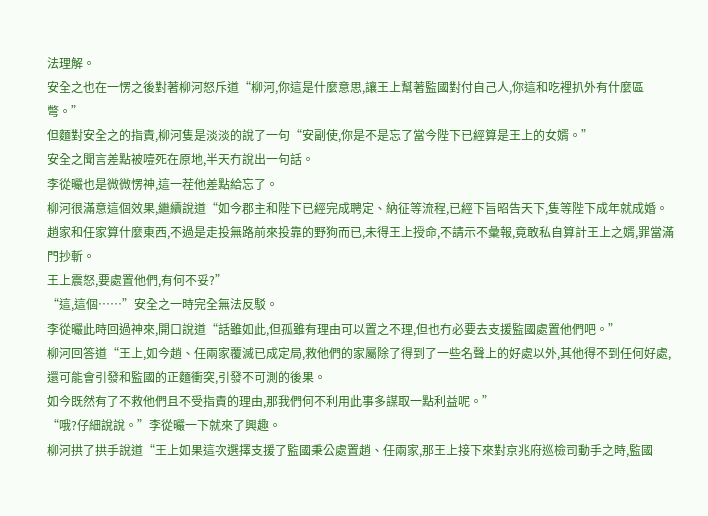法理解。
安全之也在一愣之後對著柳河怒斥道“柳河,你這是什麼意思,讓王上幫著監國對付自己人,你這和吃裡扒外有什麼區彆。”
但麵對安全之的指責,柳河隻是淡淡的說了一句“安副使,你是不是忘了當今陛下已經算是王上的女婿。”
安全之聞言差點被噎死在原地,半天冇說出一句話。
李從曮也是微微愣神,這一茬他差點給忘了。
柳河很滿意這個效果,繼續說道“如今郡主和陛下已經完成聘定、納征等流程,已經下旨昭告天下,隻等陛下成年就成婚。
趙家和任家算什麼東西,不過是走投無路前來投靠的野狗而已,未得王上授命,不請示不彙報,竟敢私自算計王上之婿,罪當滿門抄斬。
王上震怒,要處置他們,有何不妥?”
“這,這個……”安全之一時完全無法反駁。
李從曮此時回過神來,開口說道“話雖如此,但孤雖有理由可以置之不理,但也冇必要去支援監國處置他們吧。”
柳河回答道“王上,如今趙、任兩家覆滅已成定局,救他們的家屬除了得到了一些名聲上的好處以外,其他得不到任何好處,還可能會引發和監國的正麵衝突,引發不可測的後果。
如今既然有了不救他們且不受指責的理由,那我們何不利用此事多謀取一點利益呢。”
“哦?仔細說說。”李從曮一下就來了興趣。
柳河拱了拱手說道“王上如果這次選擇支援了監國秉公處置趙、任兩家,那王上接下來對京兆府巡檢司動手之時,監國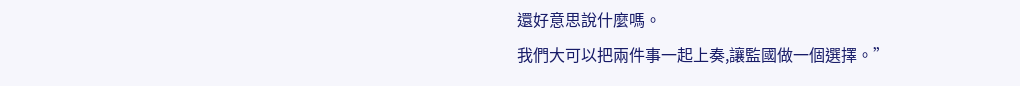還好意思說什麼嗎。
我們大可以把兩件事一起上奏,讓監國做一個選擇。”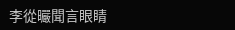李從曮聞言眼睛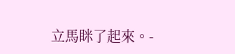立馬眯了起來。-